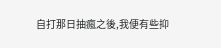自打那日抽瘋之後,我便有些抑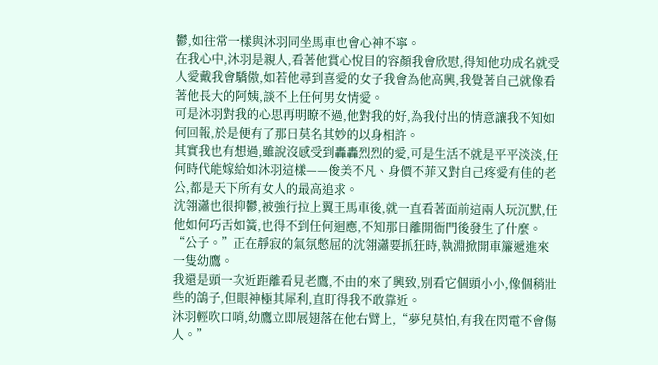鬱,如往常一樣與沐羽同坐馬車也會心神不寧。
在我心中,沐羽是親人,看著他賞心悅目的容顏我會欣慰,得知他功成名就受人愛戴我會驕傲,如若他尋到喜愛的女子我會為他高興,我覺著自己就像看著他長大的阿姨,談不上任何男女情愛。
可是沐羽對我的心思再明瞭不過,他對我的好,為我付出的情意讓我不知如何回報,於是便有了那日莫名其妙的以身相許。
其實我也有想過,雖說沒感受到轟轟烈烈的愛,可是生活不就是平平淡淡,任何時代能嫁給如沐羽這樣——俊美不凡、身價不菲又對自己疼愛有佳的老公,都是天下所有女人的最高追求。
沈翎瀟也很抑鬱,被強行拉上翼王馬車後,就一直看著面前這兩人玩沉默,任他如何巧舌如簧,也得不到任何迴應,不知那日離開衙門後發生了什麼。
“公子。”正在靜寂的氣氛憋屈的沈翎瀟要抓狂時,執淵掀開車簾遞進來一隻幼鷹。
我還是頭一次近距離看見老鷹,不由的來了興致,別看它個頭小小,像個稍壯些的鴿子,但眼神極其犀利,直盯得我不敢靠近。
沐羽輕吹口哨,幼鷹立即展翅落在他右臂上,“夢兒莫怕,有我在閃電不會傷人。”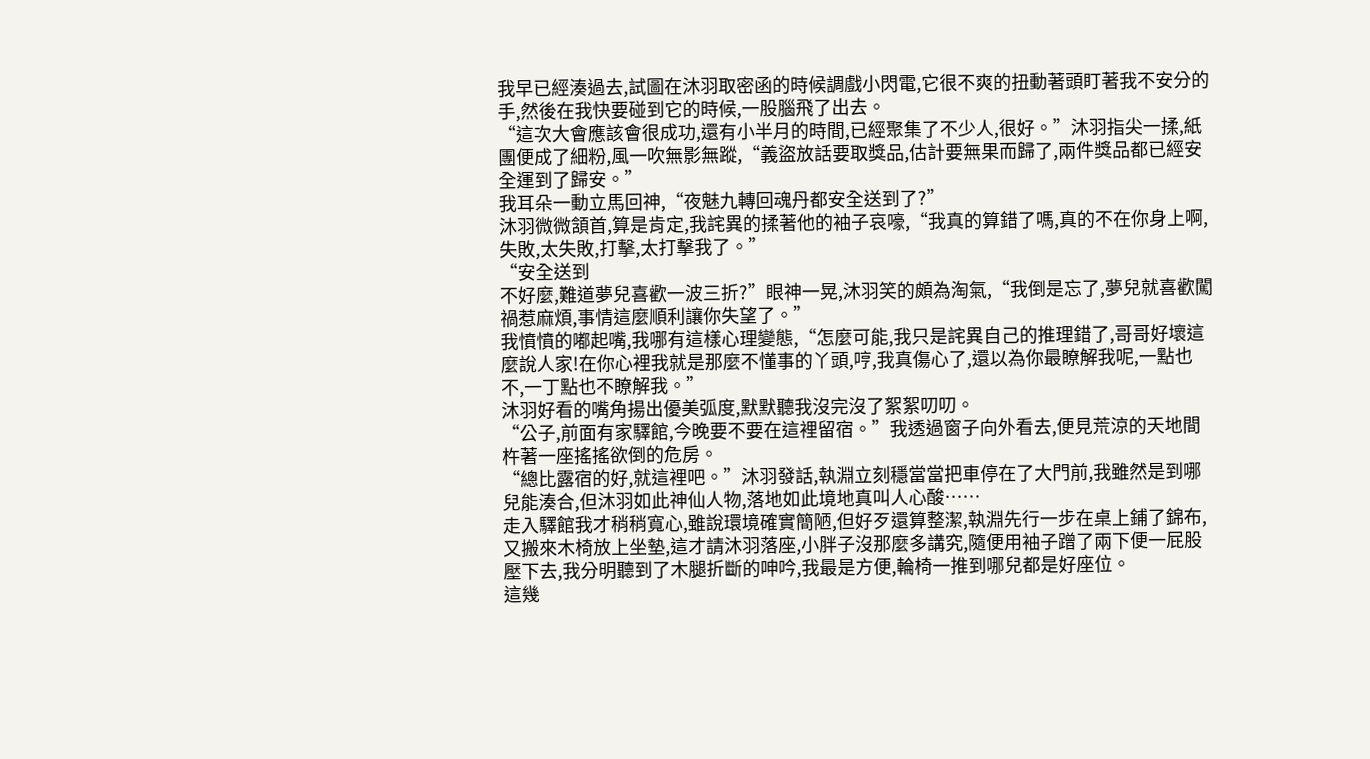我早已經湊過去,試圖在沐羽取密函的時候調戲小閃電,它很不爽的扭動著頭盯著我不安分的手,然後在我快要碰到它的時候,一股腦飛了出去。
“這次大會應該會很成功,還有小半月的時間,已經聚集了不少人,很好。”沐羽指尖一揉,紙團便成了細粉,風一吹無影無蹤,“義盜放話要取獎品,估計要無果而歸了,兩件獎品都已經安全運到了歸安。”
我耳朵一動立馬回神,“夜魅九轉回魂丹都安全送到了?”
沐羽微微頷首,算是肯定,我詫異的揉著他的袖子哀嚎,“我真的算錯了嗎,真的不在你身上啊,失敗,太失敗,打擊,太打擊我了。”
“安全送到
不好麼,難道夢兒喜歡一波三折?”眼神一晃,沐羽笑的頗為淘氣,“我倒是忘了,夢兒就喜歡闖禍惹麻煩,事情這麼順利讓你失望了。”
我憤憤的嘟起嘴,我哪有這樣心理變態,“怎麼可能,我只是詫異自己的推理錯了,哥哥好壞這麼說人家!在你心裡我就是那麼不懂事的丫頭,哼,我真傷心了,還以為你最瞭解我呢,一點也不,一丁點也不瞭解我。”
沐羽好看的嘴角揚出優美弧度,默默聽我沒完沒了絮絮叨叨。
“公子,前面有家驛館,今晚要不要在這裡留宿。”我透過窗子向外看去,便見荒涼的天地間杵著一座搖搖欲倒的危房。
“總比露宿的好,就這裡吧。”沐羽發話,執淵立刻穩當當把車停在了大門前,我雖然是到哪兒能湊合,但沐羽如此神仙人物,落地如此境地真叫人心酸……
走入驛館我才稍稍寬心,雖說環境確實簡陋,但好歹還算整潔,執淵先行一步在桌上鋪了錦布,又搬來木椅放上坐墊,這才請沐羽落座,小胖子沒那麼多講究,隨便用袖子蹭了兩下便一屁股壓下去,我分明聽到了木腿折斷的呻吟,我最是方便,輪椅一推到哪兒都是好座位。
這幾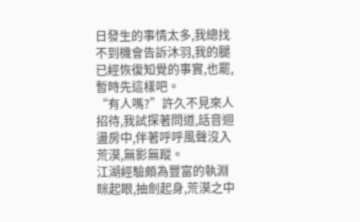日發生的事情太多,我總找不到機會告訴沐羽,我的腿已經恢復知覺的事實,也罷,暫時先這樣吧。
“有人嗎?”許久不見來人招待,我試探著問道,話音迴盪房中,伴著呼呼風聲沒入荒漠,無影無蹤。
江湖經驗頗為豐富的執淵眯起眼,抽劍起身,荒漠之中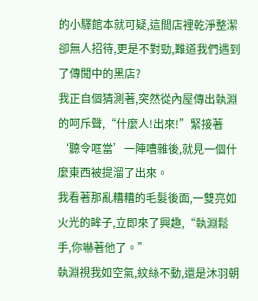的小驛館本就可疑,這間店裡乾淨整潔卻無人招待,更是不對勁,難道我們遇到了傳聞中的黑店?
我正自個猜測著,突然從內屋傳出執淵的呵斥聲,“什麼人!出來!”緊接著‘聽令哐當’一陣嘈雜後,就見一個什麼東西被提溜了出來。
我看著那亂糟糟的毛髮後面,一雙亮如火光的眸子,立即來了興趣,“執淵鬆手,你嚇著他了。”
執淵視我如空氣,紋絲不動,還是沐羽朝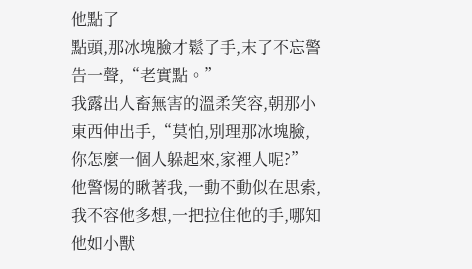他點了
點頭,那冰塊臉才鬆了手,末了不忘警告一聲,“老實點。”
我露出人畜無害的溫柔笑容,朝那小東西伸出手,“莫怕,別理那冰塊臉,你怎麼一個人躲起來,家裡人呢?”
他警惕的瞅著我,一動不動似在思索,我不容他多想,一把拉住他的手,哪知他如小獸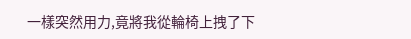一樣突然用力,竟將我從輪椅上拽了下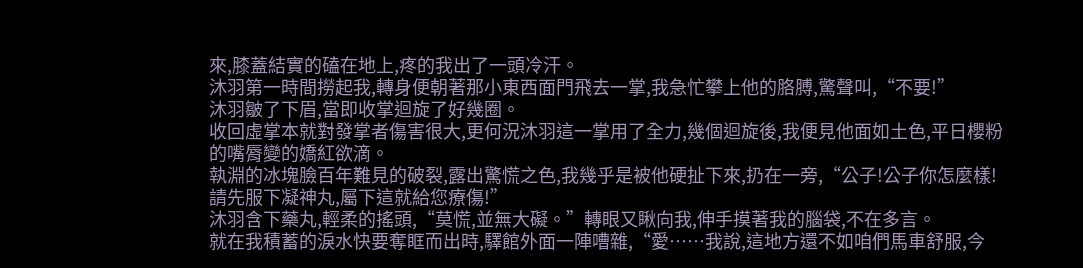來,膝蓋結實的磕在地上,疼的我出了一頭冷汗。
沐羽第一時間撈起我,轉身便朝著那小東西面門飛去一掌,我急忙攀上他的胳膊,驚聲叫,“不要!”
沐羽皺了下眉,當即收掌迴旋了好幾圈。
收回虛掌本就對發掌者傷害很大,更何況沐羽這一掌用了全力,幾個迴旋後,我便見他面如土色,平日櫻粉的嘴脣變的嬌紅欲滴。
執淵的冰塊臉百年難見的破裂,露出驚慌之色,我幾乎是被他硬扯下來,扔在一旁,“公子!公子你怎麼樣!請先服下凝神丸,屬下這就給您療傷!”
沐羽含下藥丸,輕柔的搖頭,“莫慌,並無大礙。”轉眼又瞅向我,伸手摸著我的腦袋,不在多言。
就在我積蓄的淚水快要奪眶而出時,驛館外面一陣嘈雜,“愛……我說,這地方還不如咱們馬車舒服,今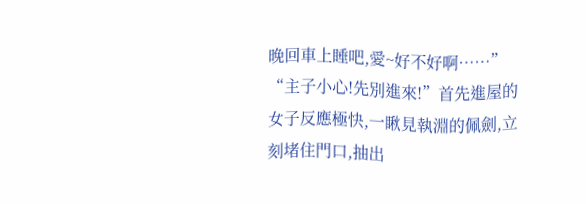晚回車上睡吧,愛~好不好啊……”
“主子小心!先別進來!”首先進屋的女子反應極快,一瞅見執淵的佩劍,立刻堵住門口,抽出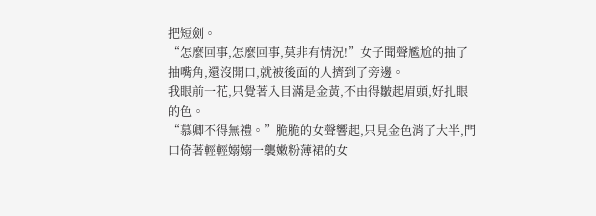把短劍。
“怎麼回事,怎麼回事,莫非有情況!”女子聞聲尷尬的抽了抽嘴角,還沒開口,就被後面的人擠到了旁邊。
我眼前一花,只覺著入目滿是金黃,不由得皺起眉頭,好扎眼的色。
“慕卿不得無禮。”脆脆的女聲響起,只見金色消了大半,門口倚著輕輕嫋嫋一襲嫩粉薄裙的女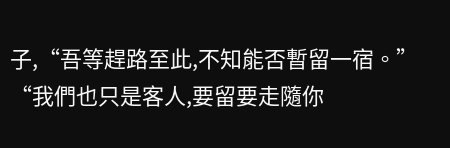子,“吾等趕路至此,不知能否暫留一宿。”
“我們也只是客人,要留要走隨你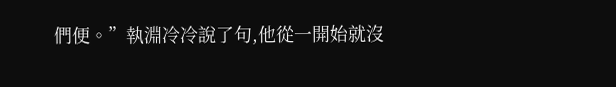們便。”執淵冷冷說了句,他從一開始就沒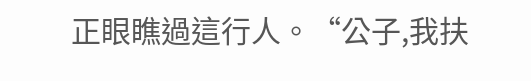正眼瞧過這行人。“公子,我扶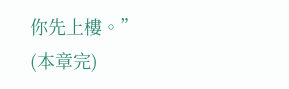你先上樓。”
(本章完)